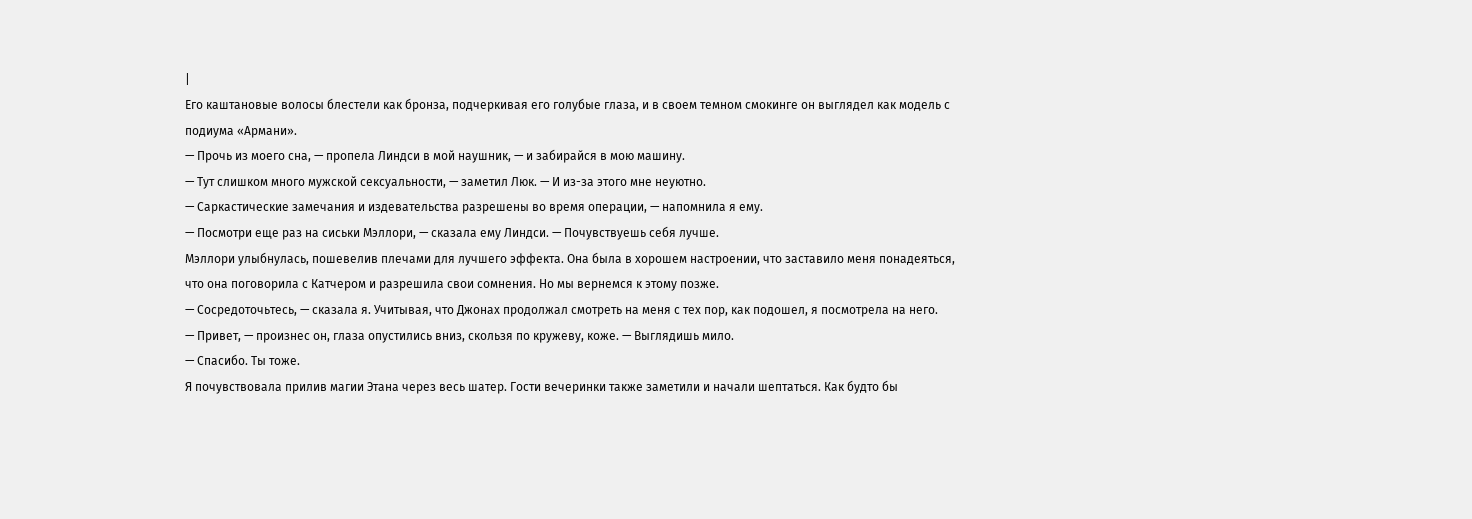|
Его каштановые волосы блестели как бронза, подчеркивая его голубые глаза, и в своем темном смокинге он выглядел как модель с подиума «Армани».
— Прочь из моего сна, — пропела Линдси в мой наушник, — и забирайся в мою машину.
— Тут слишком много мужской сексуальности, — заметил Люк. — И из-за этого мне неуютно.
— Саркастические замечания и издевательства разрешены во время операции, — напомнила я ему.
— Посмотри еще раз на сиськи Мэллори, — сказала ему Линдси. — Почувствуешь себя лучше.
Мэллори улыбнулась, пошевелив плечами для лучшего эффекта. Она была в хорошем настроении, что заставило меня понадеяться, что она поговорила с Катчером и разрешила свои сомнения. Но мы вернемся к этому позже.
— Сосредоточьтесь, — сказала я. Учитывая, что Джонах продолжал смотреть на меня с тех пор, как подошел, я посмотрела на него.
— Привет, — произнес он, глаза опустились вниз, скользя по кружеву, коже. — Выглядишь мило.
— Спасибо. Ты тоже.
Я почувствовала прилив магии Этана через весь шатер. Гости вечеринки также заметили и начали шептаться. Как будто бы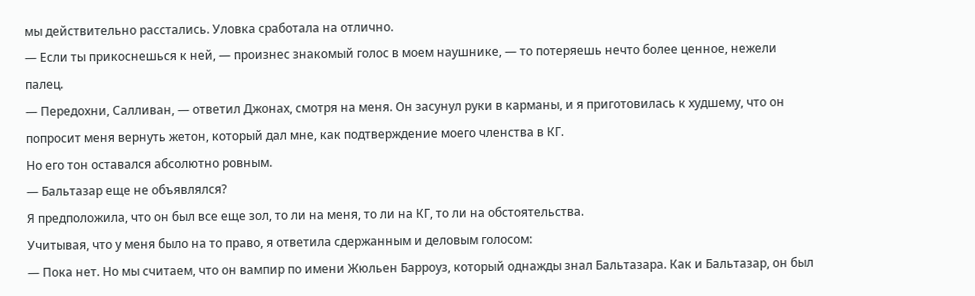мы действительно расстались. Уловка сработала на отлично.
— Если ты прикоснешься к ней, — произнес знакомый голос в моем наушнике, — то потеряешь нечто более ценное, нежели палец.
— Передохни, Салливан, — ответил Джонах, смотря на меня. Он засунул руки в карманы, и я приготовилась к худшему, что он попросит меня вернуть жетон, который дал мне, как подтверждение моего членства в КГ.
Но его тон оставался абсолютно ровным.
— Бальтазар еще не объявлялся?
Я предположила, что он был все еще зол, то ли на меня, то ли на КГ, то ли на обстоятельства.
Учитывая, что у меня было на то право, я ответила сдержанным и деловым голосом:
— Пока нет. Но мы считаем, что он вампир по имени Жюльен Барроуз, который однажды знал Бальтазара. Как и Бальтазар, он был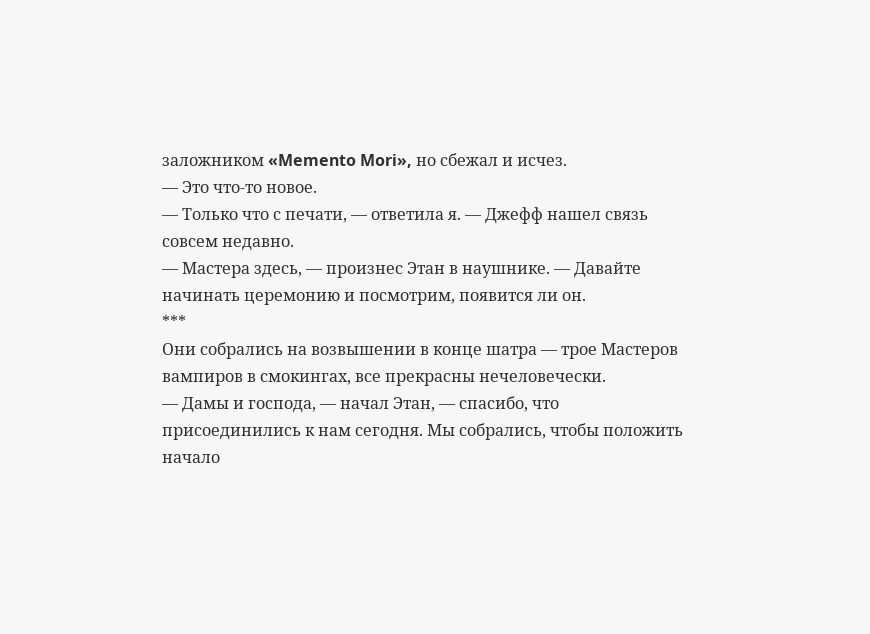заложником «Memento Mori», но сбежал и исчез.
— Это что-то новое.
— Только что с печати, — ответила я. — Джефф нашел связь совсем недавно.
— Мастера здесь, — произнес Этан в наушнике. — Давайте начинать церемонию и посмотрим, появится ли он.
***
Они собрались на возвышении в конце шатра — трое Мастеров вампиров в смокингах, все прекрасны нечеловечески.
— Дамы и господа, — начал Этан, — спасибо, что присоединились к нам сегодня. Мы собрались, чтобы положить начало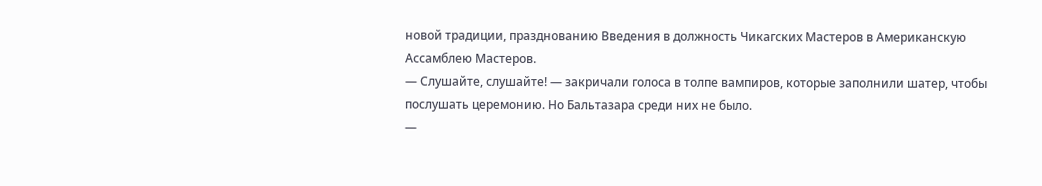новой традиции, празднованию Введения в должность Чикагских Мастеров в Американскую Ассамблею Мастеров.
— Слушайте, слушайте! — закричали голоса в толпе вампиров, которые заполнили шатер, чтобы послушать церемонию. Но Бальтазара среди них не было.
—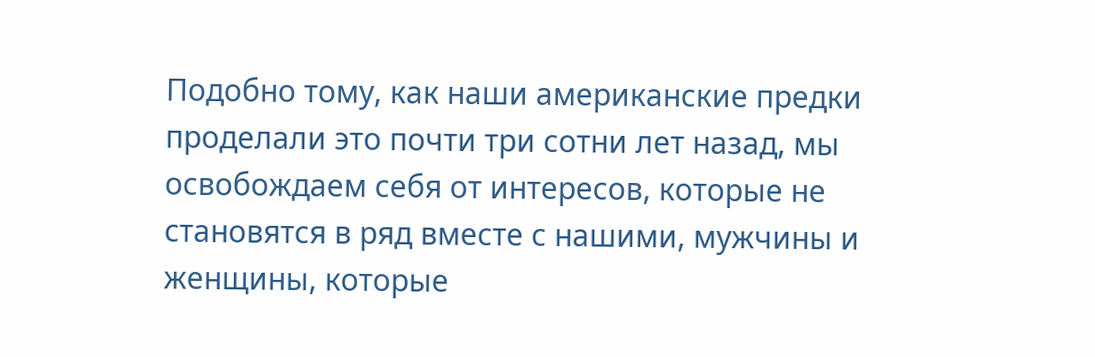Подобно тому, как наши американские предки проделали это почти три сотни лет назад, мы освобождаем себя от интересов, которые не становятся в ряд вместе с нашими, мужчины и женщины, которые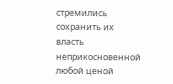стремились сохранить их власть неприкосновенной любой ценой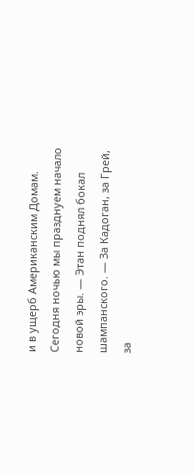и в ущерб Американским Домам. Сегодня ночью мы празднуем начало новой эры. — Этан поднял бокал шампанского. — За Кадоган, за Грей, за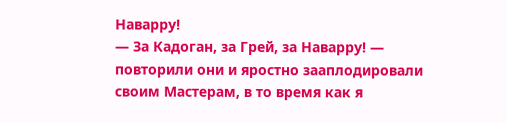Наварру!
— За Кадоган, за Грей, за Наварру! — повторили они и яростно зааплодировали своим Мастерам, в то время как я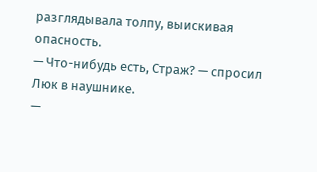разглядывала толпу, выискивая опасность.
— Что-нибудь есть, Страж? — спросил Люк в наушнике.
—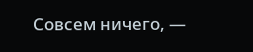Совсем ничего, —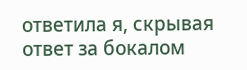ответила я, скрывая ответ за бокалом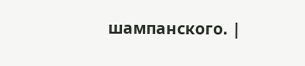шампанского. |